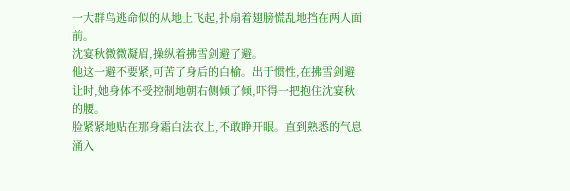一大群鸟逃命似的从地上飞起,扑扇着翅膀慌乱地挡在两人面前。
沈宴秋微微凝眉,操纵着拂雪剑避了避。
他这一避不要紧,可苦了身后的白榆。出于惯性,在拂雪剑避让时,她身体不受控制地朝右侧倾了倾,吓得一把抱住沈宴秋的腰。
脸紧紧地贴在那身霜白法衣上,不敢睁开眼。直到熟悉的气息涌入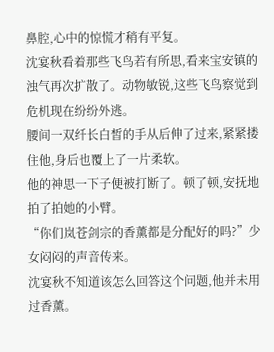鼻腔,心中的惊慌才稍有平复。
沈宴秋看着那些飞鸟若有所思,看来宝安镇的浊气再次扩散了。动物敏锐,这些飞鸟察觉到危机现在纷纷外逃。
腰间一双纤长白皙的手从后伸了过来,紧紧搂住他,身后也覆上了一片柔软。
他的神思一下子便被打断了。顿了顿,安抚地拍了拍她的小臂。
“你们岚苍剑宗的香薰都是分配好的吗?”少女闷闷的声音传来。
沈宴秋不知道该怎么回答这个问题,他并未用过香薰。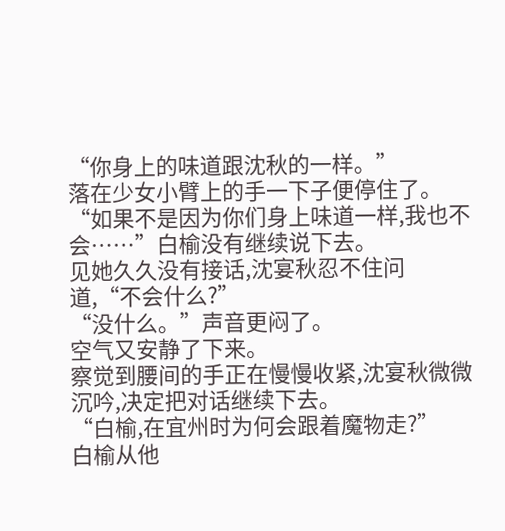“你身上的味道跟沈秋的一样。”
落在少女小臂上的手一下子便停住了。
“如果不是因为你们身上味道一样,我也不会……”白榆没有继续说下去。
见她久久没有接话,沈宴秋忍不住问道,“不会什么?”
“没什么。”声音更闷了。
空气又安静了下来。
察觉到腰间的手正在慢慢收紧,沈宴秋微微沉吟,决定把对话继续下去。
“白榆,在宜州时为何会跟着魔物走?”
白榆从他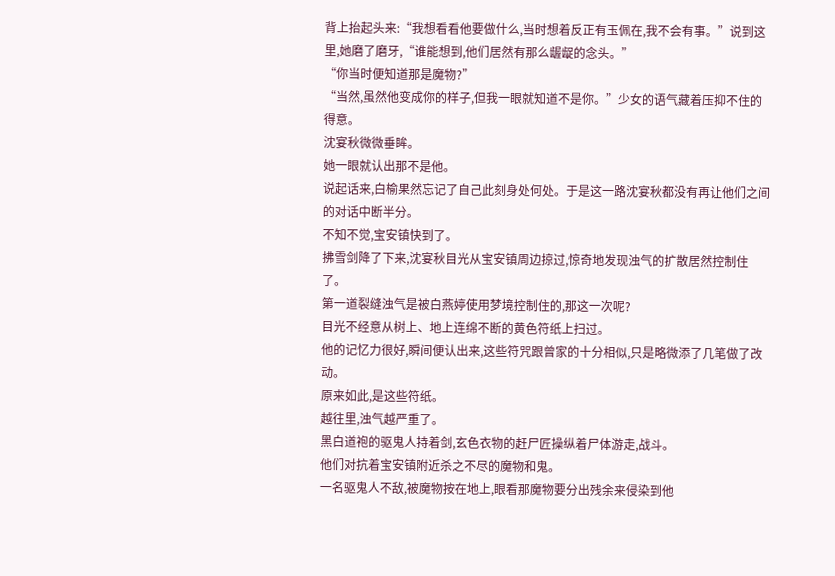背上抬起头来:“我想看看他要做什么,当时想着反正有玉佩在,我不会有事。”说到这里,她磨了磨牙,“谁能想到,他们居然有那么龌龊的念头。”
“你当时便知道那是魔物?”
“当然,虽然他变成你的样子,但我一眼就知道不是你。”少女的语气藏着压抑不住的得意。
沈宴秋微微垂眸。
她一眼就认出那不是他。
说起话来,白榆果然忘记了自己此刻身处何处。于是这一路沈宴秋都没有再让他们之间的对话中断半分。
不知不觉,宝安镇快到了。
拂雪剑降了下来,沈宴秋目光从宝安镇周边掠过,惊奇地发现浊气的扩散居然控制住了。
第一道裂缝浊气是被白燕婷使用梦境控制住的,那这一次呢?
目光不经意从树上、地上连绵不断的黄色符纸上扫过。
他的记忆力很好,瞬间便认出来,这些符咒跟曾家的十分相似,只是略微添了几笔做了改动。
原来如此,是这些符纸。
越往里,浊气越严重了。
黑白道袍的驱鬼人持着剑,玄色衣物的赶尸匠操纵着尸体游走,战斗。
他们对抗着宝安镇附近杀之不尽的魔物和鬼。
一名驱鬼人不敌,被魔物按在地上,眼看那魔物要分出残余来侵染到他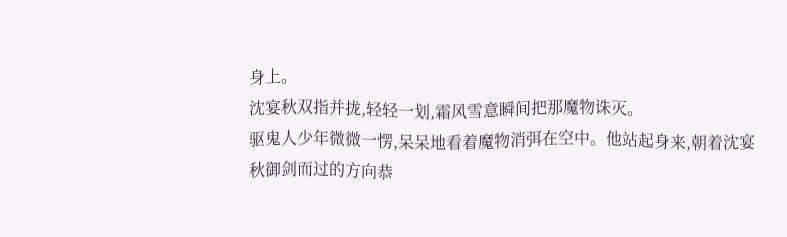身上。
沈宴秋双指并拢,轻轻一划,霜风雪意瞬间把那魔物诛灭。
驱鬼人少年微微一愣,呆呆地看着魔物消弭在空中。他站起身来,朝着沈宴秋御剑而过的方向恭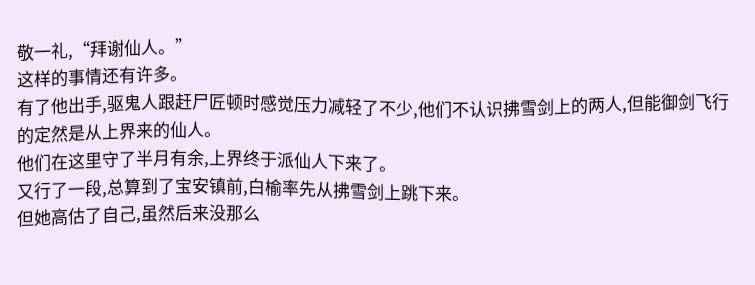敬一礼,“拜谢仙人。”
这样的事情还有许多。
有了他出手,驱鬼人跟赶尸匠顿时感觉压力减轻了不少,他们不认识拂雪剑上的两人,但能御剑飞行的定然是从上界来的仙人。
他们在这里守了半月有余,上界终于派仙人下来了。
又行了一段,总算到了宝安镇前,白榆率先从拂雪剑上跳下来。
但她高估了自己,虽然后来没那么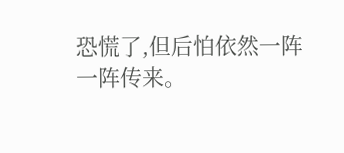恐慌了,但后怕依然一阵一阵传来。